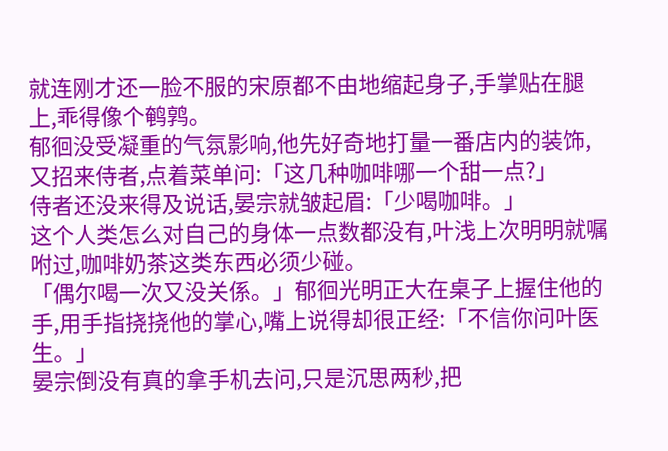就连刚才还一脸不服的宋原都不由地缩起身子,手掌贴在腿上,乖得像个鹌鹑。
郁徊没受凝重的气氛影响,他先好奇地打量一番店内的装饰,又招来侍者,点着菜单问:「这几种咖啡哪一个甜一点?」
侍者还没来得及说话,晏宗就皱起眉:「少喝咖啡。」
这个人类怎么对自己的身体一点数都没有,叶浅上次明明就嘱咐过,咖啡奶茶这类东西必须少碰。
「偶尔喝一次又没关係。」郁徊光明正大在桌子上握住他的手,用手指挠挠他的掌心,嘴上说得却很正经:「不信你问叶医生。」
晏宗倒没有真的拿手机去问,只是沉思两秒,把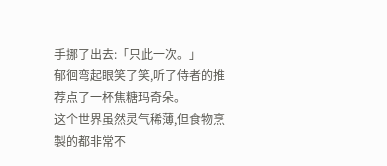手挪了出去:「只此一次。」
郁徊弯起眼笑了笑,听了侍者的推荐点了一杯焦糖玛奇朵。
这个世界虽然灵气稀薄,但食物烹製的都非常不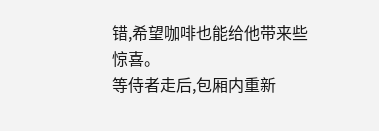错,希望咖啡也能给他带来些惊喜。
等侍者走后,包厢内重新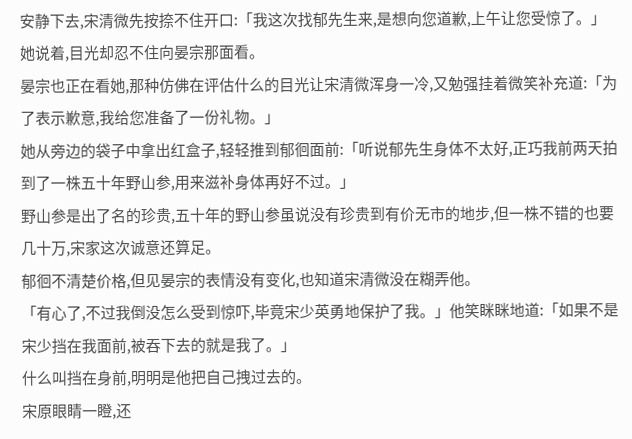安静下去,宋清微先按捺不住开口:「我这次找郁先生来,是想向您道歉,上午让您受惊了。」
她说着,目光却忍不住向晏宗那面看。
晏宗也正在看她,那种仿佛在评估什么的目光让宋清微浑身一冷,又勉强挂着微笑补充道:「为了表示歉意,我给您准备了一份礼物。」
她从旁边的袋子中拿出红盒子,轻轻推到郁徊面前:「听说郁先生身体不太好,正巧我前两天拍到了一株五十年野山参,用来滋补身体再好不过。」
野山参是出了名的珍贵,五十年的野山参虽说没有珍贵到有价无市的地步,但一株不错的也要几十万,宋家这次诚意还算足。
郁徊不清楚价格,但见晏宗的表情没有变化,也知道宋清微没在糊弄他。
「有心了,不过我倒没怎么受到惊吓,毕竟宋少英勇地保护了我。」他笑眯眯地道:「如果不是宋少挡在我面前,被吞下去的就是我了。」
什么叫挡在身前,明明是他把自己拽过去的。
宋原眼睛一瞪,还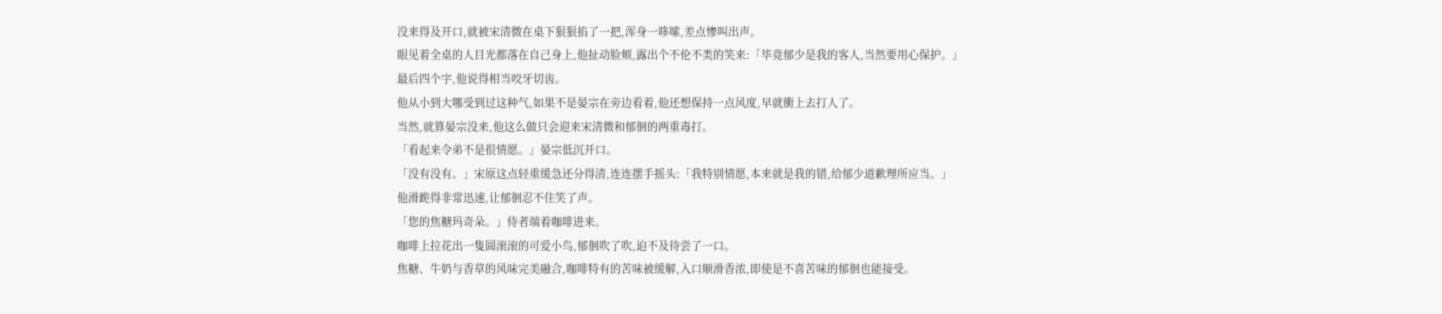没来得及开口,就被宋清微在桌下狠狠掐了一把,浑身一哆嗦,差点惨叫出声。
眼见着全桌的人目光都落在自己身上,他扯动脸颊,露出个不伦不类的笑来:「毕竟郁少是我的客人,当然要用心保护。」
最后四个字,他说得相当咬牙切齿。
他从小到大哪受到过这种气,如果不是晏宗在旁边看着,他还想保持一点风度,早就衝上去打人了。
当然,就算晏宗没来,他这么做只会迎来宋清微和郁徊的两重毒打。
「看起来令弟不是很情愿。」晏宗低沉开口。
「没有没有。」宋原这点轻重缓急还分得清,连连摆手摇头:「我特别情愿,本来就是我的错,给郁少道歉理所应当。」
他滑跪得非常迅速,让郁徊忍不住笑了声。
「您的焦糖玛奇朵。」侍者端着咖啡进来。
咖啡上拉花出一隻圆滚滚的可爱小鸟,郁徊吹了吹,迫不及待尝了一口。
焦糖、牛奶与香草的风味完美融合,咖啡特有的苦味被缓解,入口顺滑香浓,即使是不喜苦味的郁徊也能接受。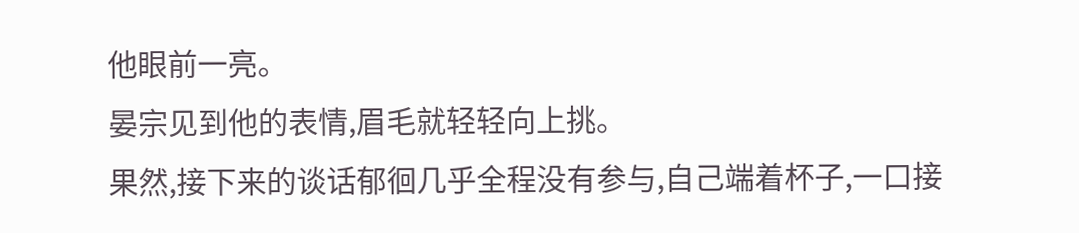他眼前一亮。
晏宗见到他的表情,眉毛就轻轻向上挑。
果然,接下来的谈话郁徊几乎全程没有参与,自己端着杯子,一口接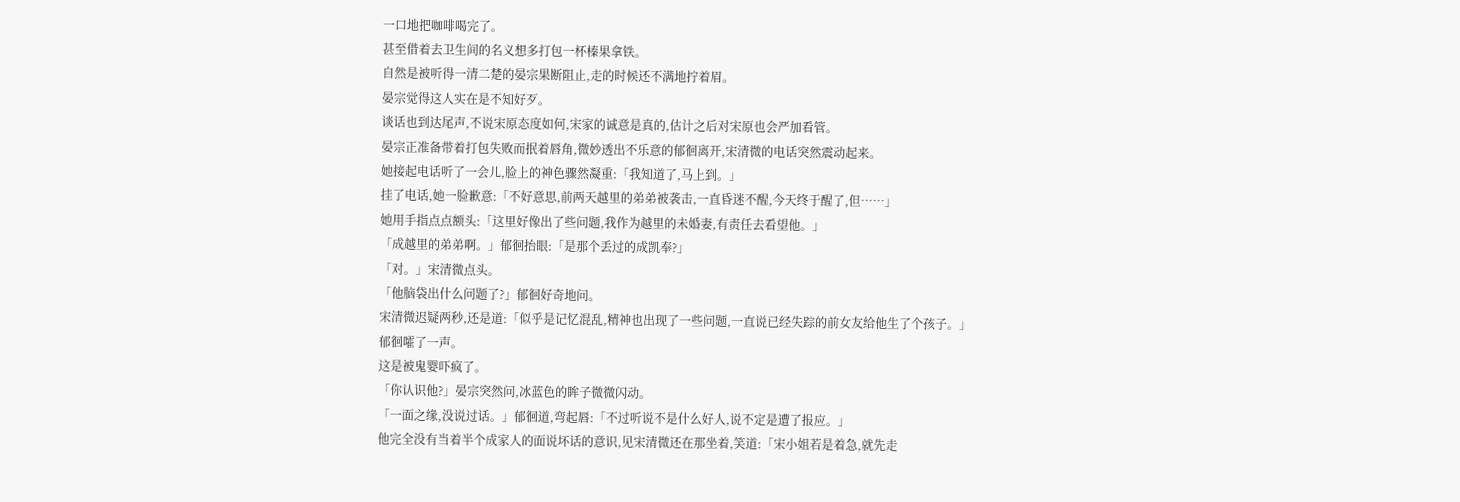一口地把咖啡喝完了。
甚至借着去卫生间的名义想多打包一杯榛果拿铁。
自然是被听得一清二楚的晏宗果断阻止,走的时候还不满地拧着眉。
晏宗觉得这人实在是不知好歹。
谈话也到达尾声,不说宋原态度如何,宋家的诚意是真的,估计之后对宋原也会严加看管。
晏宗正准备带着打包失败而抿着唇角,微妙透出不乐意的郁徊离开,宋清微的电话突然震动起来。
她接起电话听了一会儿,脸上的神色骤然凝重:「我知道了,马上到。」
挂了电话,她一脸歉意:「不好意思,前两天越里的弟弟被袭击,一直昏迷不醒,今天终于醒了,但……」
她用手指点点额头:「这里好像出了些问题,我作为越里的未婚妻,有责任去看望他。」
「成越里的弟弟啊。」郁徊抬眼:「是那个丢过的成凯奉?」
「对。」宋清微点头。
「他脑袋出什么问题了?」郁徊好奇地问。
宋清微迟疑两秒,还是道:「似乎是记忆混乱,精神也出现了一些问题,一直说已经失踪的前女友给他生了个孩子。」
郁徊嚯了一声。
这是被鬼婴吓疯了。
「你认识他?」晏宗突然问,冰蓝色的眸子微微闪动。
「一面之缘,没说过话。」郁徊道,弯起唇:「不过听说不是什么好人,说不定是遭了报应。」
他完全没有当着半个成家人的面说坏话的意识,见宋清微还在那坐着,笑道:「宋小姐若是着急,就先走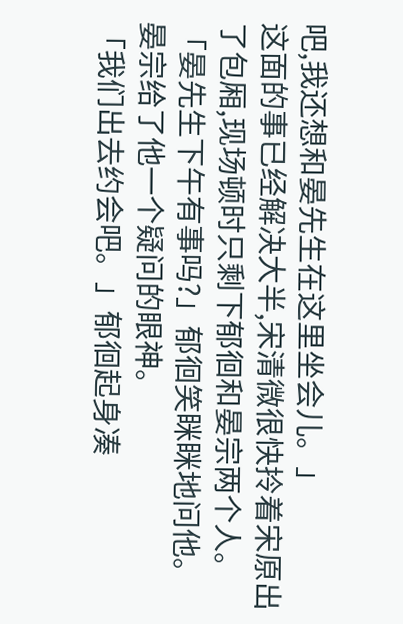吧,我还想和晏先生在这里坐会儿。」
这面的事已经解决大半,宋清微很快拎着宋原出了包厢,现场顿时只剩下郁徊和晏宗两个人。
「晏先生下午有事吗?」郁徊笑眯眯地问他。
晏宗给了他一个疑问的眼神。
「我们出去约会吧。」郁徊起身凑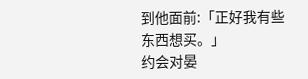到他面前:「正好我有些东西想买。」
约会对晏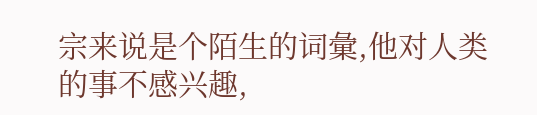宗来说是个陌生的词彙,他对人类的事不感兴趣,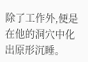除了工作外,便是在他的洞穴中化出原形沉睡。